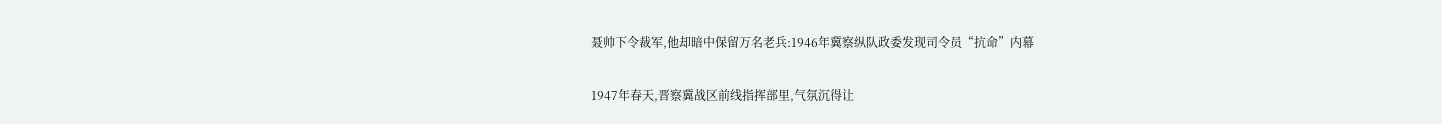聂帅下令裁军,他却暗中保留万名老兵:1946年冀察纵队政委发现司令员“抗命”内幕

1947年春天,晋察冀战区前线指挥部里,气氛沉得让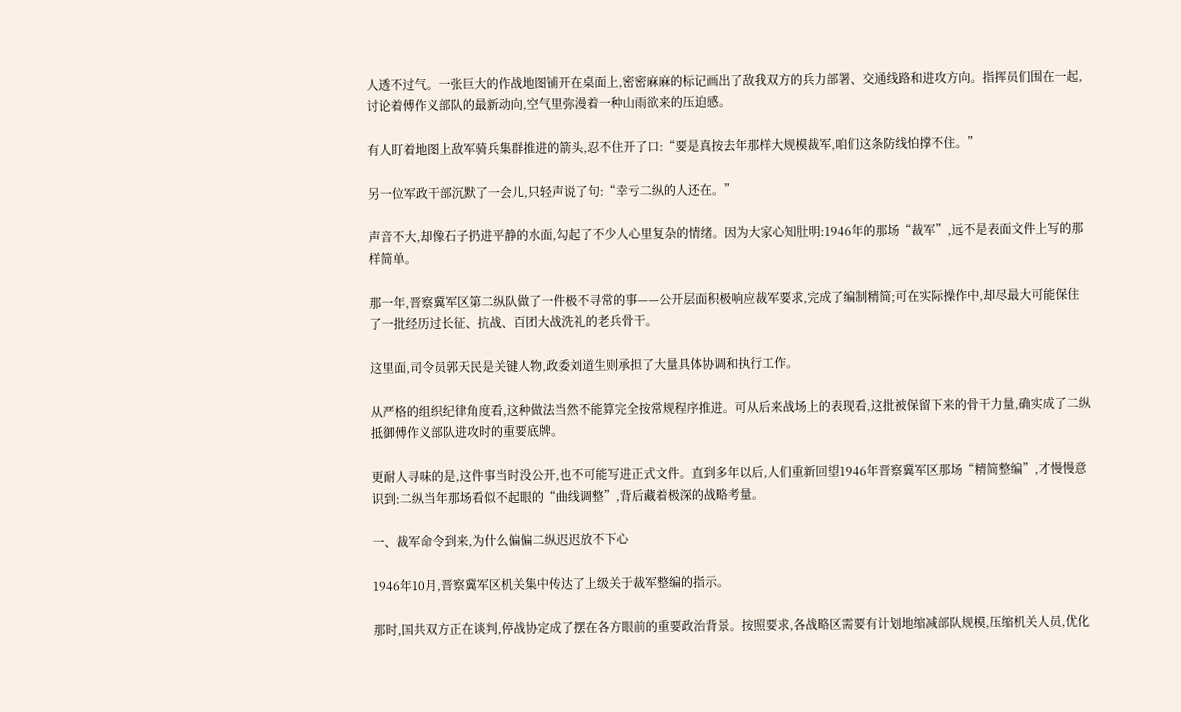人透不过气。一张巨大的作战地图铺开在桌面上,密密麻麻的标记画出了敌我双方的兵力部署、交通线路和进攻方向。指挥员们围在一起,讨论着傅作义部队的最新动向,空气里弥漫着一种山雨欲来的压迫感。

有人盯着地图上敌军骑兵集群推进的箭头,忍不住开了口:“要是真按去年那样大规模裁军,咱们这条防线怕撑不住。”

另一位军政干部沉默了一会儿,只轻声说了句:“幸亏二纵的人还在。”

声音不大,却像石子扔进平静的水面,勾起了不少人心里复杂的情绪。因为大家心知肚明:1946年的那场“裁军”,远不是表面文件上写的那样简单。

那一年,晋察冀军区第二纵队做了一件极不寻常的事——公开层面积极响应裁军要求,完成了编制精简;可在实际操作中,却尽最大可能保住了一批经历过长征、抗战、百团大战洗礼的老兵骨干。

这里面,司令员郭天民是关键人物,政委刘道生则承担了大量具体协调和执行工作。

从严格的组织纪律角度看,这种做法当然不能算完全按常规程序推进。可从后来战场上的表现看,这批被保留下来的骨干力量,确实成了二纵抵御傅作义部队进攻时的重要底牌。

更耐人寻味的是,这件事当时没公开,也不可能写进正式文件。直到多年以后,人们重新回望1946年晋察冀军区那场“精简整编”,才慢慢意识到:二纵当年那场看似不起眼的“曲线调整”,背后藏着极深的战略考量。

一、裁军命令到来,为什么偏偏二纵迟迟放不下心

1946年10月,晋察冀军区机关集中传达了上级关于裁军整编的指示。

那时,国共双方正在谈判,停战协定成了摆在各方眼前的重要政治背景。按照要求,各战略区需要有计划地缩减部队规模,压缩机关人员,优化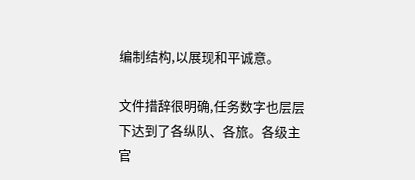编制结构,以展现和平诚意。

文件措辞很明确,任务数字也层层下达到了各纵队、各旅。各级主官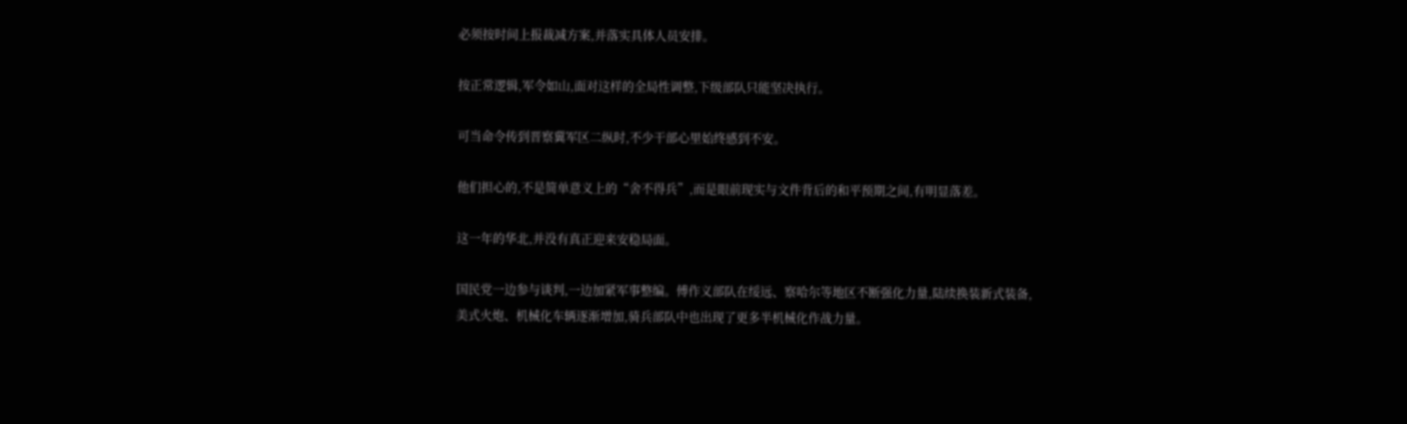必须按时间上报裁减方案,并落实具体人员安排。

按正常逻辑,军令如山,面对这样的全局性调整,下级部队只能坚决执行。

可当命令传到晋察冀军区二纵时,不少干部心里始终感到不安。

他们担心的,不是简单意义上的“舍不得兵”,而是眼前现实与文件背后的和平预期之间,有明显落差。

这一年的华北,并没有真正迎来安稳局面。

国民党一边参与谈判,一边加紧军事整编。傅作义部队在绥远、察哈尔等地区不断强化力量,陆续换装新式装备,美式火炮、机械化车辆逐渐增加,骑兵部队中也出现了更多半机械化作战力量。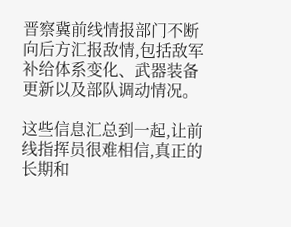晋察冀前线情报部门不断向后方汇报敌情,包括敌军补给体系变化、武器装备更新以及部队调动情况。

这些信息汇总到一起,让前线指挥员很难相信,真正的长期和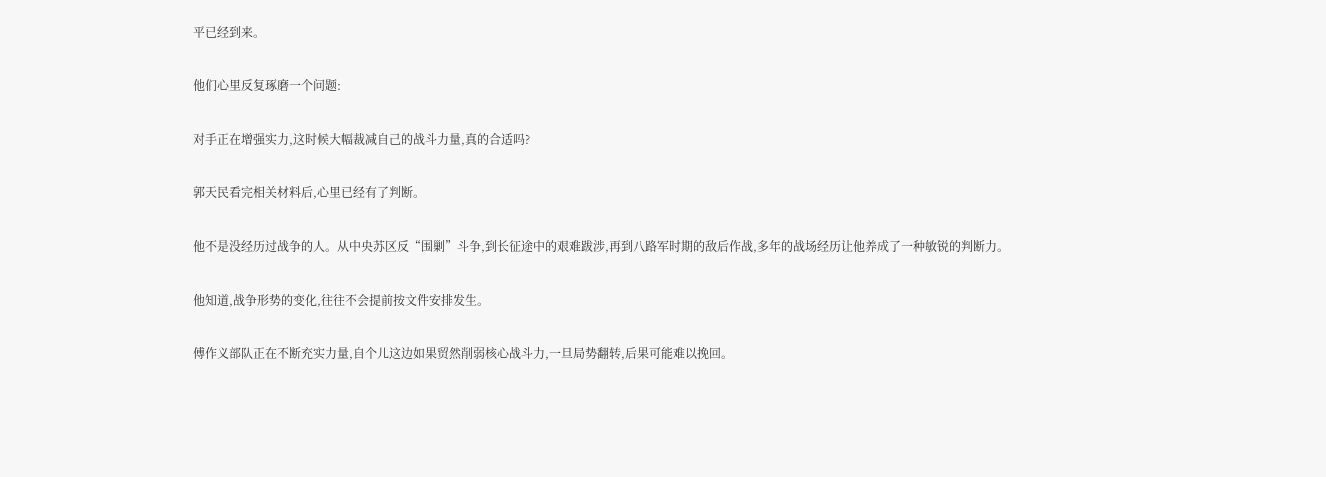平已经到来。

他们心里反复琢磨一个问题:

对手正在增强实力,这时候大幅裁减自己的战斗力量,真的合适吗?

郭天民看完相关材料后,心里已经有了判断。

他不是没经历过战争的人。从中央苏区反“围剿”斗争,到长征途中的艰难跋涉,再到八路军时期的敌后作战,多年的战场经历让他养成了一种敏锐的判断力。

他知道,战争形势的变化,往往不会提前按文件安排发生。

傅作义部队正在不断充实力量,自个儿这边如果贸然削弱核心战斗力,一旦局势翻转,后果可能难以挽回。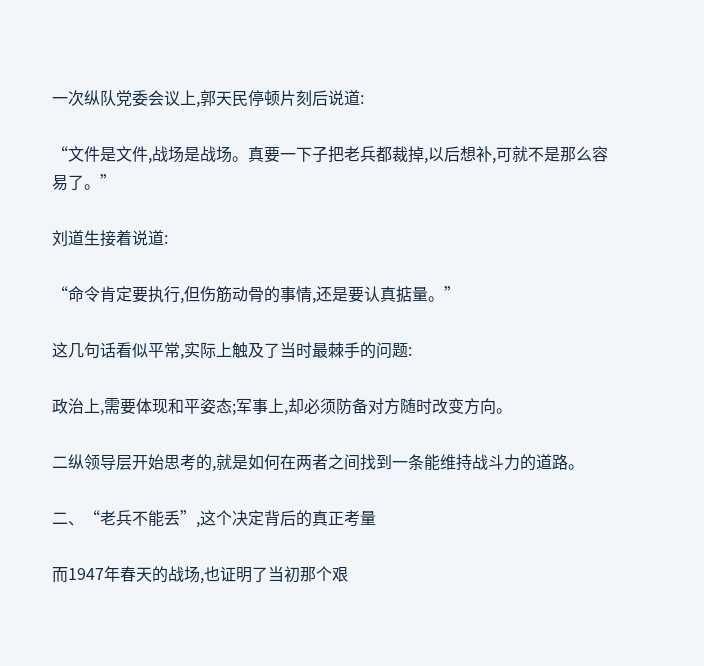一次纵队党委会议上,郭天民停顿片刻后说道:

“文件是文件,战场是战场。真要一下子把老兵都裁掉,以后想补,可就不是那么容易了。”

刘道生接着说道:

“命令肯定要执行,但伤筋动骨的事情,还是要认真掂量。”

这几句话看似平常,实际上触及了当时最棘手的问题:

政治上,需要体现和平姿态;军事上,却必须防备对方随时改变方向。

二纵领导层开始思考的,就是如何在两者之间找到一条能维持战斗力的道路。

二、“老兵不能丢”,这个决定背后的真正考量

而1947年春天的战场,也证明了当初那个艰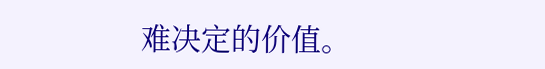难决定的价值。